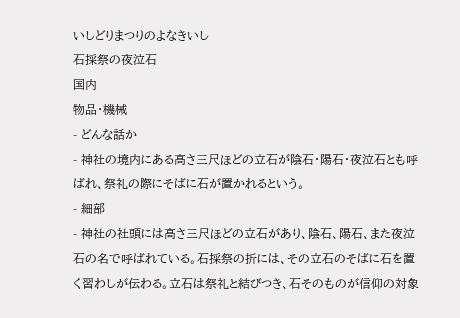いしどりまつりのよなきいし
石採祭の夜泣石
国内
物品・機械
- どんな話か
- 神社の境内にある高さ三尺ほどの立石が陰石・陽石・夜泣石とも呼ばれ、祭礼の際にそばに石が置かれるという。
- 細部
- 神社の社頭には高さ三尺ほどの立石があり、陰石、陽石、また夜泣石の名で呼ばれている。石採祭の折には、その立石のそばに石を置く習わしが伝わる。立石は祭礼と結びつき、石そのものが信仰の対象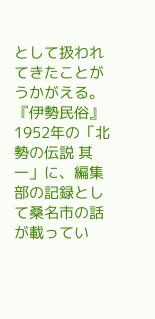として扱われてきたことがうかがえる。『伊勢民俗』1952年の「北勢の伝説 其一」に、編集部の記録として桑名市の話が載ってい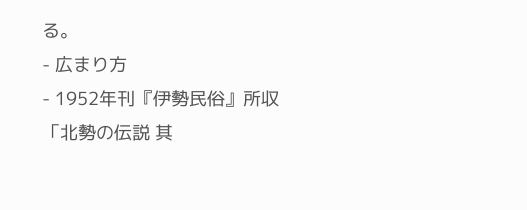る。
- 広まり方
- 1952年刊『伊勢民俗』所収「北勢の伝説 其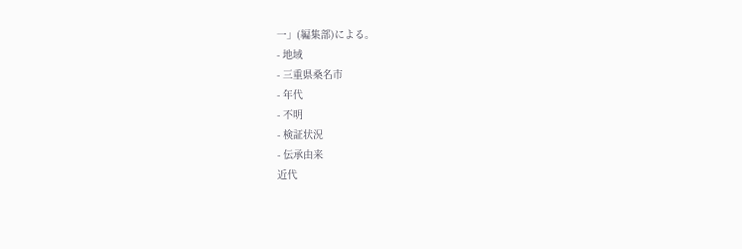一」(編集部)による。
- 地域
- 三重県桑名市
- 年代
- 不明
- 検証状況
- 伝承由来
近代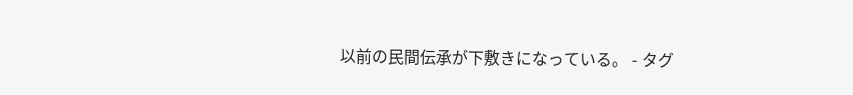以前の民間伝承が下敷きになっている。 - タグ